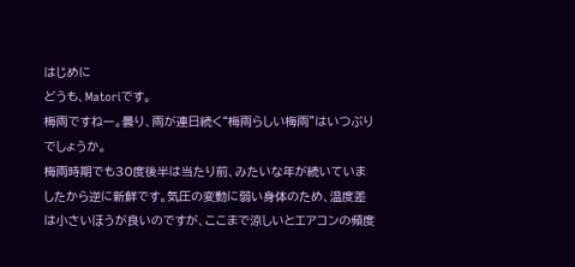はじめに
どうも、Matoriです。
梅雨ですねー。曇り、雨が連日続く“梅雨らしい梅雨”はいつぶりでしょうか。
梅雨時期でも30度後半は当たり前、みたいな年が続いていましたから逆に新鮮です。気圧の変動に弱い身体のため、温度差は小さいほうが良いのですが、ここまで涼しいとエアコンの頻度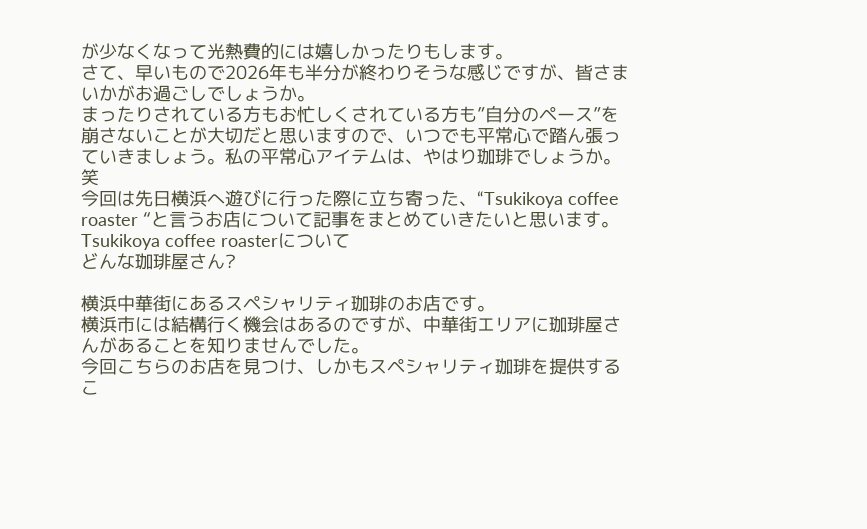が少なくなって光熱費的には嬉しかったりもします。
さて、早いもので2026年も半分が終わりそうな感じですが、皆さまいかがお過ごしでしょうか。
まったりされている方もお忙しくされている方も”自分のペース”を崩さないことが大切だと思いますので、いつでも平常心で踏ん張っていきましょう。私の平常心アイテムは、やはり珈琲でしょうか。笑
今回は先日横浜へ遊びに行った際に立ち寄った、“Tsukikoya coffee roaster “と言うお店について記事をまとめていきたいと思います。
Tsukikoya coffee roasterについて
どんな珈琲屋さん?

横浜中華街にあるスペシャリティ珈琲のお店です。
横浜市には結構行く機会はあるのですが、中華街エリアに珈琲屋さんがあることを知りませんでした。
今回こちらのお店を見つけ、しかもスペシャリティ珈琲を提供するこ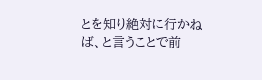とを知り絶対に行かねば、と言うことで前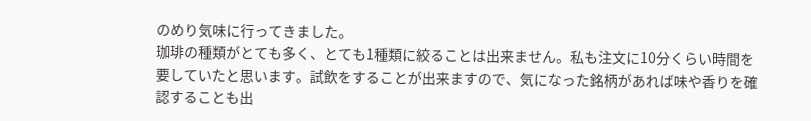のめり気味に行ってきました。
珈琲の種類がとても多く、とても1種類に絞ることは出来ません。私も注文に10分くらい時間を要していたと思います。試飲をすることが出来ますので、気になった銘柄があれば味や香りを確認することも出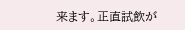来ます。正直試飲が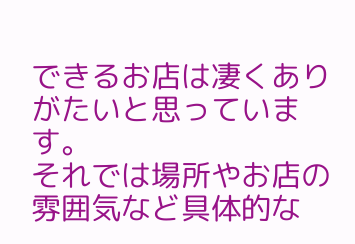できるお店は凄くありがたいと思っています。
それでは場所やお店の雰囲気など具体的な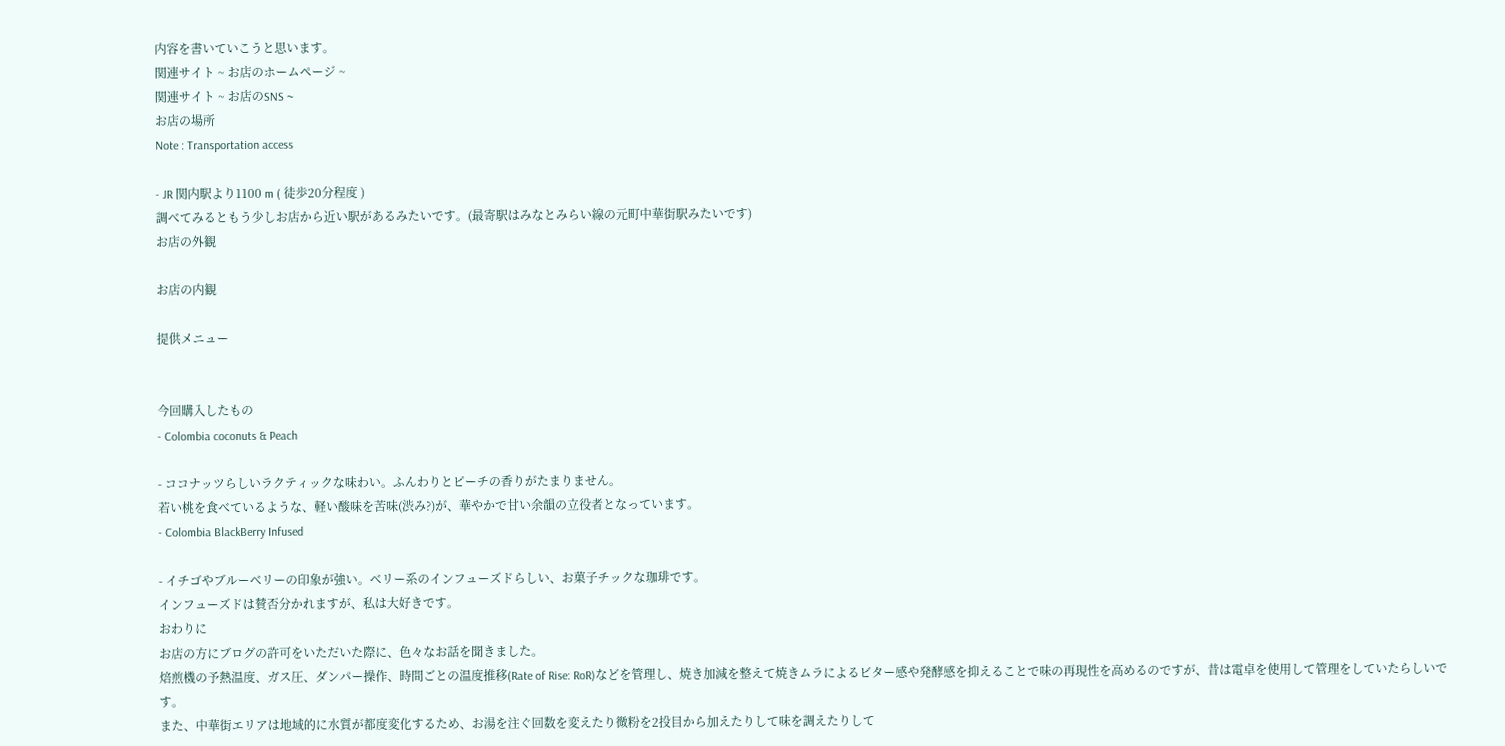内容を書いていこうと思います。
関連サイト ~ お店のホームページ ~
関連サイト ~ お店のSNS ~
お店の場所
Note : Transportation access

- JR 関内駅より1100 m ( 徒歩20分程度 )
調べてみるともう少しお店から近い駅があるみたいです。(最寄駅はみなとみらい線の元町中華街駅みたいです)
お店の外観

お店の内観

提供メニュー


今回購入したもの
- Colombia coconuts & Peach

- ココナッツらしいラクティックな味わい。ふんわりとピーチの香りがたまりません。
若い桃を食べているような、軽い酸味を苦味(渋み?)が、華やかで甘い余韻の立役者となっています。
- Colombia BlackBerry Infused

- イチゴやブルーベリーの印象が強い。ベリー系のインフューズドらしい、お菓子チックな珈琲です。
インフューズドは賛否分かれますが、私は大好きです。
おわりに
お店の方にブログの許可をいただいた際に、色々なお話を聞きました。
焙煎機の予熱温度、ガス圧、ダンパー操作、時間ごとの温度推移(Rate of Rise: RoR)などを管理し、焼き加減を整えて焼きムラによるビター感や発酵感を抑えることで味の再現性を高めるのですが、昔は電卓を使用して管理をしていたらしいです。
また、中華街エリアは地域的に水質が都度変化するため、お湯を注ぐ回数を変えたり微粉を2投目から加えたりして味を調えたりして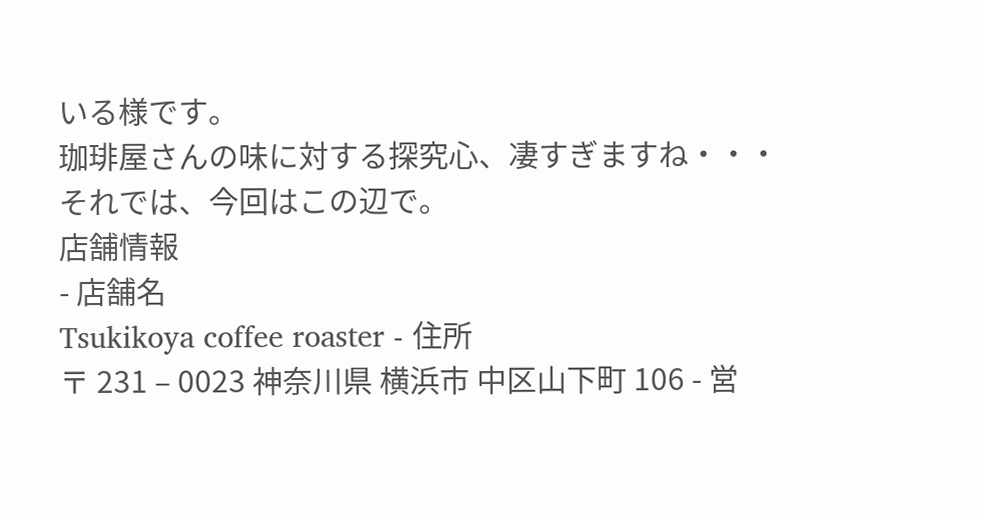いる様です。
珈琲屋さんの味に対する探究心、凄すぎますね・・・
それでは、今回はこの辺で。
店舗情報
- 店舗名
Tsukikoya coffee roaster - 住所
〒 231 – 0023 神奈川県 横浜市 中区山下町 106 - 営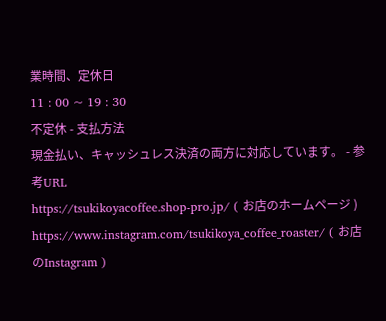業時間、定休日
11 : 00 ~ 19 : 30
不定休 - 支払方法
現金払い、キャッシュレス決済の両方に対応しています。 - 参考URL
https://tsukikoyacoffee.shop-pro.jp/ ( お店のホームページ )
https://www.instagram.com/tsukikoya_coffee_roaster/ ( お店のInstagram )